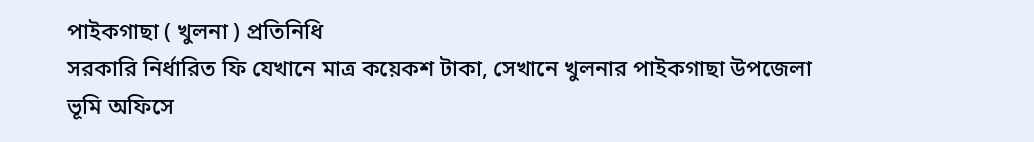পাইকগাছা ( খুলনা ) প্রতিনিধি
সরকারি নির্ধারিত ফি যেখানে মাত্র কয়েকশ টাকা, সেখানে খুলনার পাইকগাছা উপজেলা ভূমি অফিসে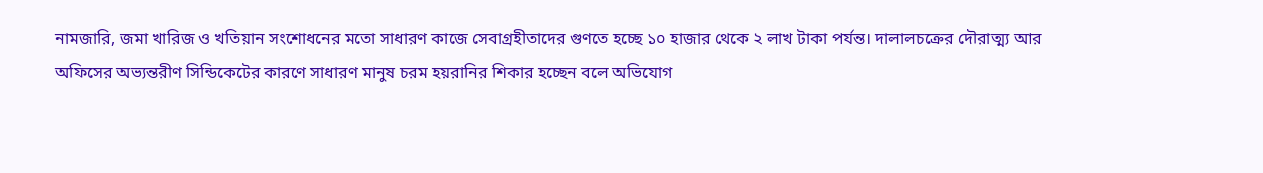নামজারি, জমা খারিজ ও খতিয়ান সংশোধনের মতো সাধারণ কাজে সেবাগ্রহীতাদের গুণতে হচ্ছে ১০ হাজার থেকে ২ লাখ টাকা পর্যন্ত। দালালচক্রের দৌরাত্ম্য আর অফিসের অভ্যন্তরীণ সিন্ডিকেটের কারণে সাধারণ মানুষ চরম হয়রানির শিকার হচ্ছেন বলে অভিযোগ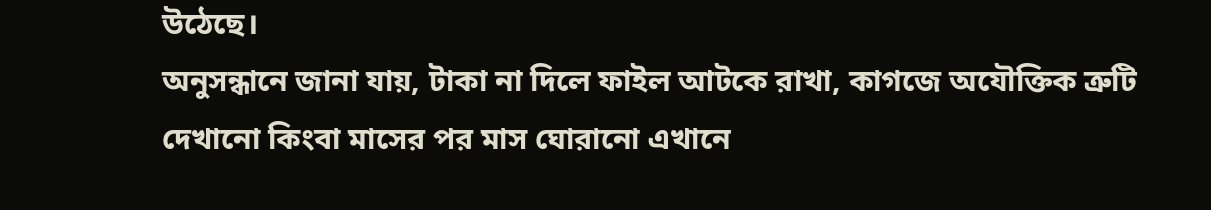উঠেছে।
অনুসন্ধানে জানা যায়, টাকা না দিলে ফাইল আটকে রাখা, কাগজে অযৌক্তিক ত্রুটি দেখানো কিংবা মাসের পর মাস ঘোরানো এখানে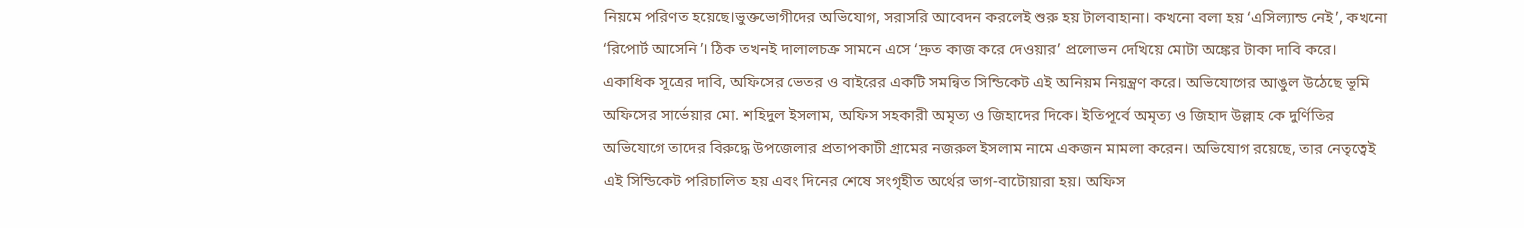নিয়মে পরিণত হয়েছে।ভুক্তভোগীদের অভিযোগ, সরাসরি আবেদন করলেই শুরু হয় টালবাহানা। কখনো বলা হয় ‘এসিল্যান্ড নেই’, কখনো ‘রিপোর্ট আসেনি’। ঠিক তখনই দালালচক্র সামনে এসে ‘দ্রুত কাজ করে দেওয়ার’ প্রলোভন দেখিয়ে মোটা অঙ্কের টাকা দাবি করে।
একাধিক সূত্রের দাবি, অফিসের ভেতর ও বাইরের একটি সমন্বিত সিন্ডিকেট এই অনিয়ম নিয়ন্ত্রণ করে। অভিযোগের আঙুল উঠেছে ভূমি অফিসের সার্ভেয়ার মো. শহিদুল ইসলাম, অফিস সহকারী অমৃত্য ও জিহাদের দিকে। ইতিপূর্বে অমৃত্য ও জিহাদ উল্লাহ কে দুর্ণিতির অভিযোগে তাদের বিরুদ্ধে উপজেলার প্রতাপকাটী গ্রামের নজরুল ইসলাম নামে একজন মামলা করেন। অভিযোগ রয়েছে, তার নেতৃত্বেই এই সিন্ডিকেট পরিচালিত হয় এবং দিনের শেষে সংগৃহীত অর্থের ভাগ-বাটোয়ারা হয়। অফিস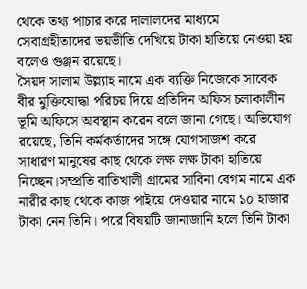থেকে তথ্য পাচার করে দালালদের মাধ্যমে সেবাগ্রহীতাদের ভয়ভীতি দেখিয়ে টাকা হাতিয়ে নেওয়া হয় বলেও গুঞ্জন রয়েছে।
সৈয়দ সালাম উল্ল্যাহ নামে এক ব্যক্তি নিজেকে সাবেক বীর মুক্তিযোদ্ধা পরিচয় দিয়ে প্রতিদিন অফিস চলাকালীন ভূমি অফিসে অবস্থান করেন বলে জানা গেছে। অভিযোগ রয়েছে, তিনি কর্মকর্তাদের সঙ্গে যোগসাজশ করে সাধারণ মানুষের কাছ থেকে লক্ষ লক্ষ টাকা হাতিয়ে নিচ্ছেন।সম্প্রতি বাতিখালী গ্রামের সাবিনা বেগম নামে এক নারীর কাছ থেকে কাজ পাইয়ে দেওয়ার নামে ১০ হাজার টাকা নেন তিনি। পরে বিষয়টি জানাজানি হলে তিনি টাকা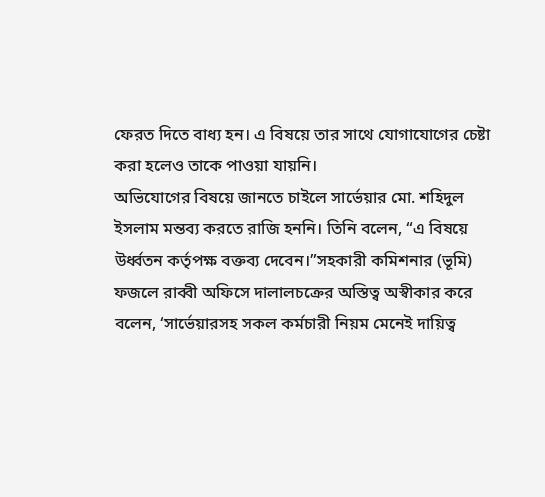ফেরত দিতে বাধ্য হন। এ বিষয়ে তার সাথে যোগাযোগের চেষ্টা করা হলেও তাকে পাওয়া যায়নি।
অভিযোগের বিষয়ে জানতে চাইলে সার্ভেয়ার মো. শহিদুল ইসলাম মন্তব্য করতে রাজি হননি। তিনি বলেন, “এ বিষয়ে উর্ধ্বতন কর্তৃপক্ষ বক্তব্য দেবেন।”সহকারী কমিশনার (ভূমি) ফজলে রাব্বী অফিসে দালালচক্রের অস্তিত্ব অস্বীকার করে বলেন, ‘সার্ভেয়ারসহ সকল কর্মচারী নিয়ম মেনেই দায়িত্ব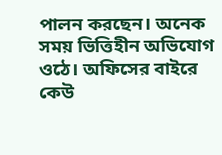পালন করছেন। অনেক সময় ভিত্তিহীন অভিযোগ ওঠে। অফিসের বাইরে কেউ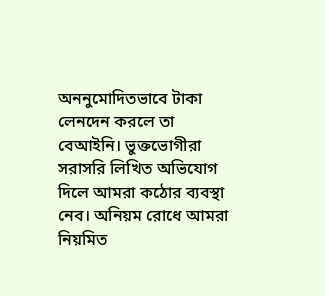অননুমোদিতভাবে টাকা লেনদেন করলে তা বেআইনি। ভুক্তভোগীরা সরাসরি লিখিত অভিযোগ দিলে আমরা কঠোর ব্যবস্থা নেব। অনিয়ম রোধে আমরা নিয়মিত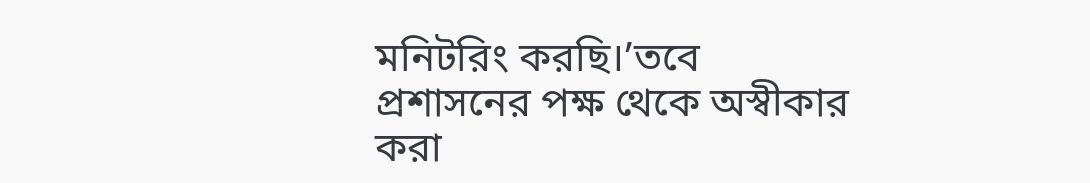মনিটরিং করছি।’তবে প্রশাসনের পক্ষ থেকে অস্বীকার করা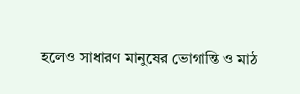হলেও সাধারণ মানুষের ভোগান্তি ও মাঠ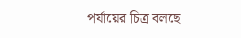পর্যায়ের চিত্র বলছে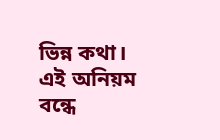ভিন্ন কথা। এই অনিয়ম বন্ধে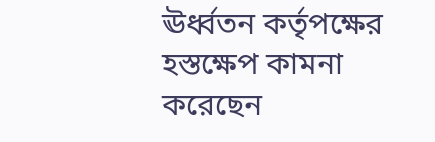ঊর্ধ্বতন কর্তৃপক্ষের হস্তক্ষেপ কামনা করেছেন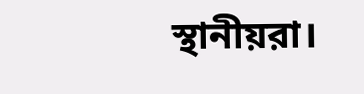স্থানীয়রা।